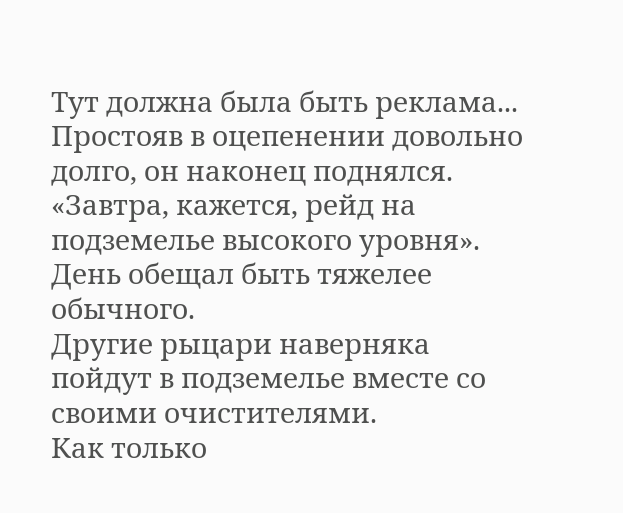Тут должна была быть реклама...
Простояв в оцепенении довольно долго, он наконец поднялся.
«Завтра, кажется, рейд на подземелье высокого уровня».
День обещал быть тяжелее обычного.
Другие рыцари наверняка пойдут в подземелье вместе со своими очистителями.
Как только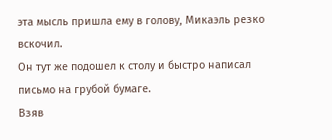эта мысль пришла ему в голову, Микаэль резко вскочил.
Он тут же подошел к столу и быстро написал письмо на грубой бумаге.
Взяв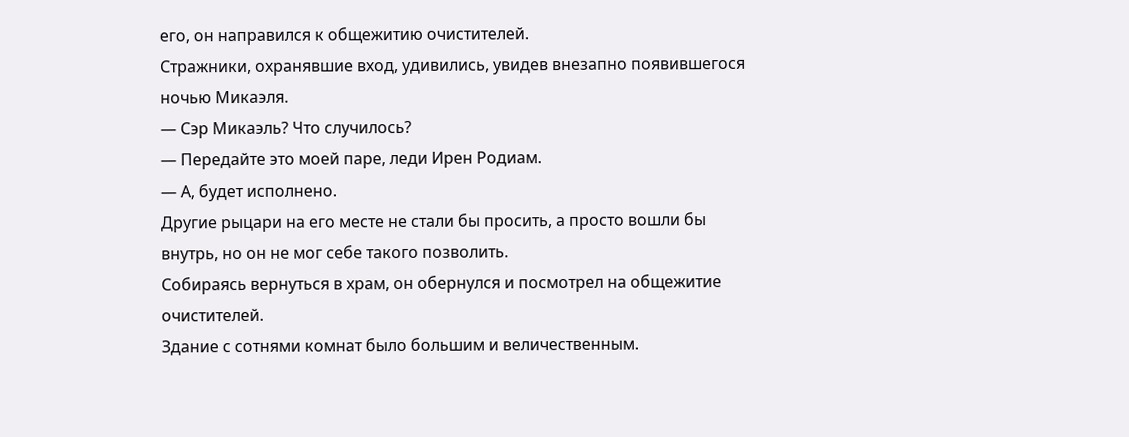его, он направился к общежитию очистителей.
Стражники, охранявшие вход, удивились, увидев внезапно появившегося ночью Микаэля.
— Сэр Микаэль? Что случилось?
— Передайте это моей паре, леди Ирен Родиам.
— А, будет исполнено.
Другие рыцари на его месте не стали бы просить, а просто вошли бы внутрь, но он не мог себе такого позволить.
Собираясь вернуться в храм, он обернулся и посмотрел на общежитие очистителей.
Здание с сотнями комнат было большим и величественным.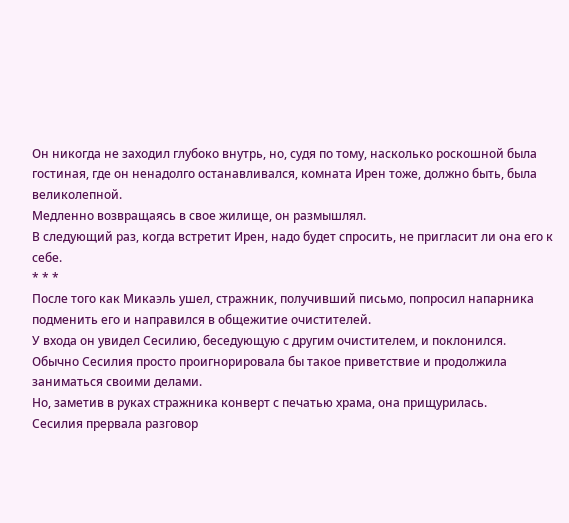Он никогда не заходил глубоко внутрь, но, судя по тому, насколько роскошной была гостиная, где он ненадолго останавливался, комната Ирен тоже, должно быть, была великолепной.
Медленно возвращаясь в свое жилище, он размышлял.
В следующий раз, когда встретит Ирен, надо будет спросить, не пригласит ли она его к себе.
* * *
После того как Микаэль ушел, стражник, получивший письмо, попросил напарника подменить его и направился в общежитие очистителей.
У входа он увидел Сесилию, беседующую с другим очистителем, и поклонился.
Обычно Сесилия просто проигнорировала бы такое приветствие и продолжила заниматься своими делами.
Но, заметив в руках стражника конверт с печатью храма, она прищурилась.
Сесилия прервала разговор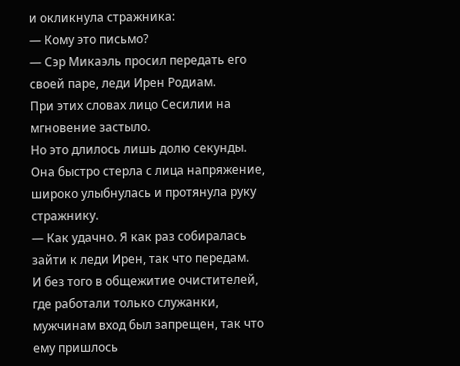и окликнула стражника:
— Кому это письмо?
— Сэр Микаэль просил передать его своей паре, леди Ирен Родиам.
При этих словах лицо Сесилии на мгновение застыло.
Но это длилось лишь долю секунды.
Она быстро стерла с лица напряжение, широко улыбнулась и протянула руку стражнику.
— Как удачно. Я как раз собиралась зайти к леди Ирен, так что передам.
И без того в общежитие очистителей, где работали только служанки, мужчинам вход был запрещен, так что ему пришлось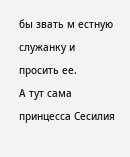бы звать м естную служанку и просить ее.
А тут сама принцесса Сесилия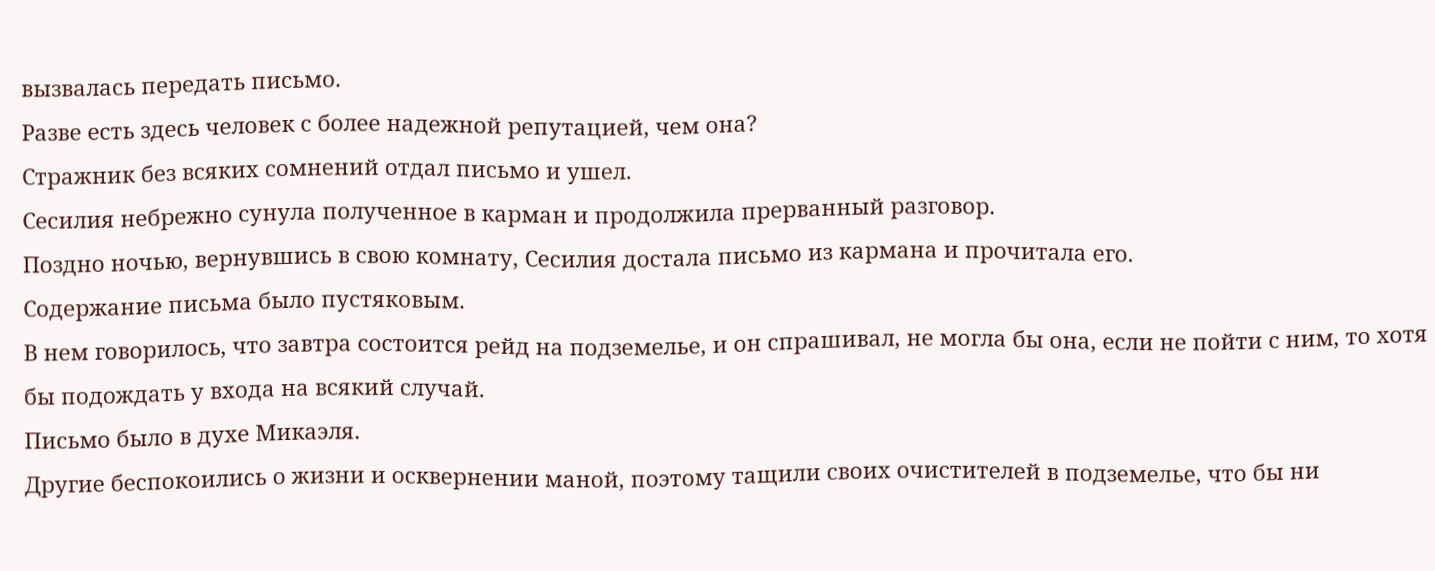вызвалась передать письмо.
Разве есть здесь человек с более надежной репутацией, чем она?
Стражник без всяких сомнений отдал письмо и ушел.
Сесилия небрежно сунула полученное в карман и продолжила прерванный разговор.
Поздно ночью, вернувшись в свою комнату, Сесилия достала письмо из кармана и прочитала его.
Содержание письма было пустяковым.
В нем говорилось, что завтра состоится рейд на подземелье, и он спрашивал, не могла бы она, если не пойти с ним, то хотя бы подождать у входа на всякий случай.
Письмо было в духе Микаэля.
Другие беспокоились о жизни и осквернении маной, поэтому тащили своих очистителей в подземелье, что бы ни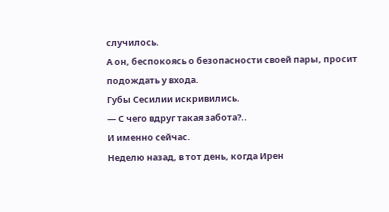случилось.
А он, беспокоясь о безопасности своей пары, просит подождать у входа.
Губы Сесилии искривились.
— С чего вдруг такая забота?..
И именно сейчас.
Неделю назад, в тот день, когда Ирен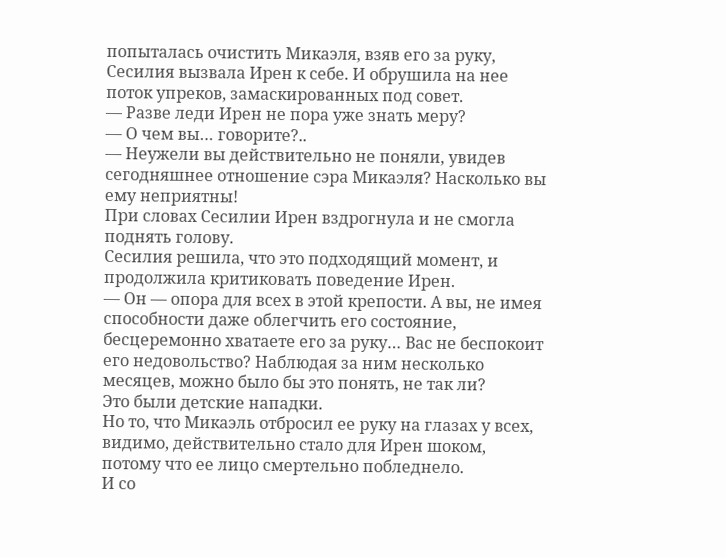попыталась очистить Микаэля, взяв его за руку, Сесилия вызвала Ирен к себе. И обрушила на нее поток упреков, замаскированных под совет.
— Разве леди Ирен не пора уже знать меру?
— О чем вы… говорите?..
— Неужели вы действительно не поняли, увидев сегодняшнее отношение сэра Микаэля? Насколько вы ему неприятны!
При словах Сесилии Ирен вздрогнула и не смогла поднять голову.
Сесилия решила, что это подходящий момент, и продолжила критиковать поведение Ирен.
— Он — опора для всех в этой крепости. А вы, не имея способности даже облегчить его состояние, бесцеремонно хватаете его за руку… Вас не беспокоит его недовольство? Наблюдая за ним несколько месяцев, можно было бы это понять, не так ли?
Это были детские нападки.
Но то, что Микаэль отбросил ее руку на глазах у всех, видимо, действительно стало для Ирен шоком, потому что ее лицо смертельно побледнело.
И со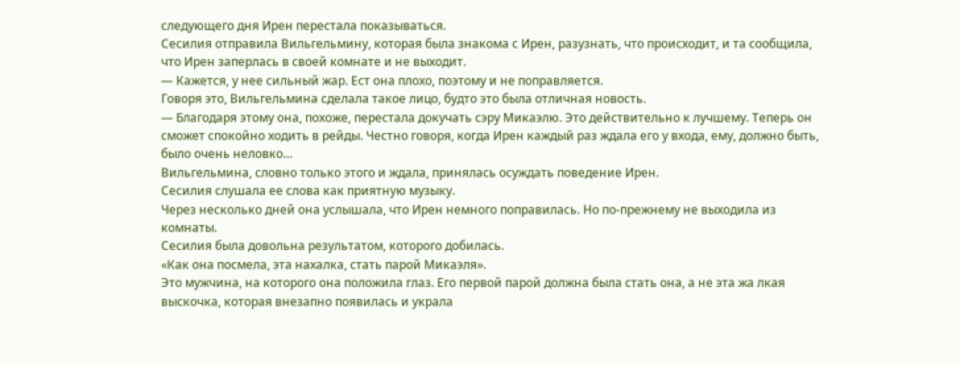следующего дня Ирен перестала показываться.
Сесилия отправила Вильгельмину, которая была знакома с Ирен, разузнать, что происходит, и та сообщила, что Ирен заперлась в своей комнате и не выходит.
— Кажется, у нее сильный жар. Ест она плохо, поэтому и не поправляется.
Говоря это, Вильгельмина сделала такое лицо, будто это была отличная новость.
— Благодаря этому она, похоже, перестала докучать сэру Микаэлю. Это действительно к лучшему. Теперь он сможет спокойно ходить в рейды. Честно говоря, когда Ирен каждый раз ждала его у входа, ему, должно быть, было очень неловко…
Вильгельмина, словно только этого и ждала, принялась осуждать поведение Ирен.
Сесилия слушала ее слова как приятную музыку.
Через несколько дней она услышала, что Ирен немного поправилась. Но по-прежнему не выходила из комнаты.
Сесилия была довольна результатом, которого добилась.
«Как она посмела, эта нахалка, стать парой Микаэля».
Это мужчина, на которого она положила глаз. Его первой парой должна была стать она, а не эта жа лкая выскочка, которая внезапно появилась и украла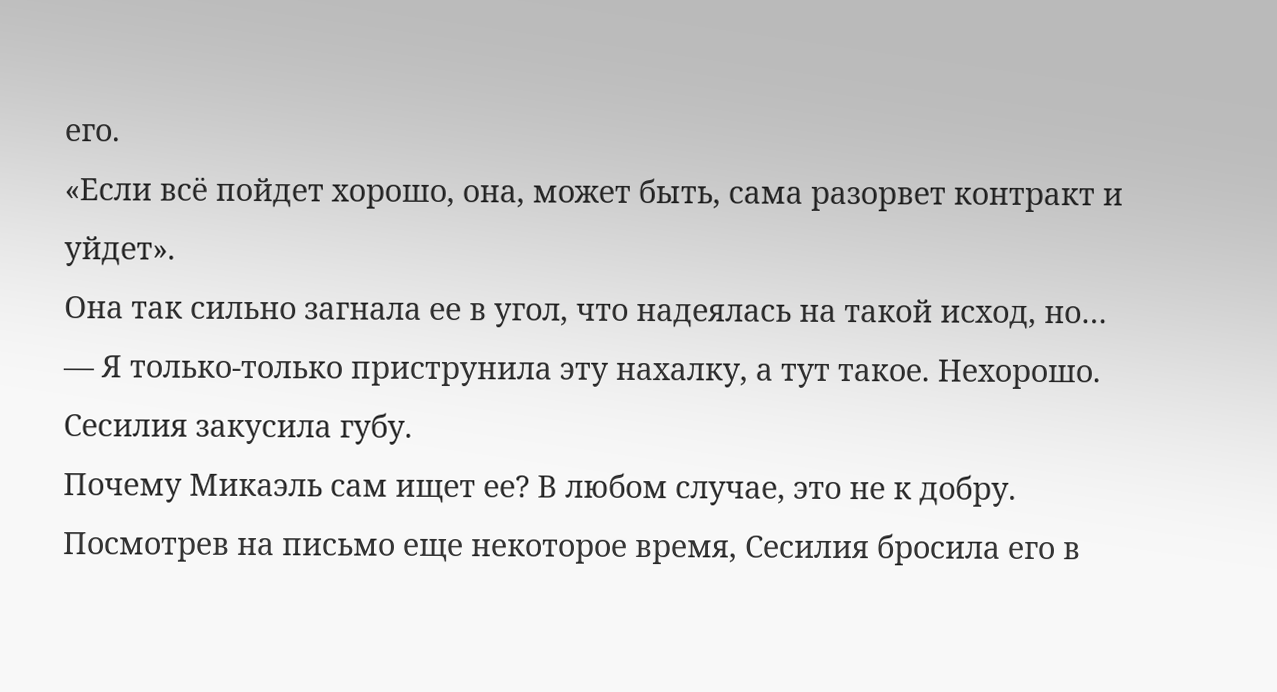его.
«Если всё пойдет хорошо, она, может быть, сама разорвет контракт и уйдет».
Она так сильно загнала ее в угол, что надеялась на такой исход, но…
— Я только-только приструнила эту нахалку, а тут такое. Нехорошо.
Сесилия закусила губу.
Почему Микаэль сам ищет ее? В любом случае, это не к добру.
Посмотрев на письмо еще некоторое время, Сесилия бросила его в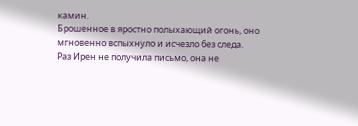камин.
Брошенное в яростно полыхающий огонь, оно мгновенно вспыхнуло и исчезло без следа.
Раз Ирен не получила письмо, она не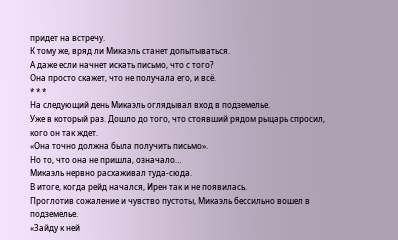придет на встречу.
К тому же, вряд ли Микаэль станет допытываться.
А даже если начнет искать письмо, что с того?
Она просто скажет, что не получала его, и всё.
* * *
На следующий день Микаэль оглядывал вход в подземелье.
Уже в который раз. Дошло до того, что стоявший рядом рыцарь спросил, кого он так ждет.
«Она точно должна была получить письмо».
Но то, что она не пришла, означало…
Микаэль нервно расхаживал туда-сюда.
В итоге, когда рейд начался, Ирен так и не появилась.
Проглотив сожаление и чувство пустоты, Микаэль бессильно вошел в подземелье.
«Зайду к ней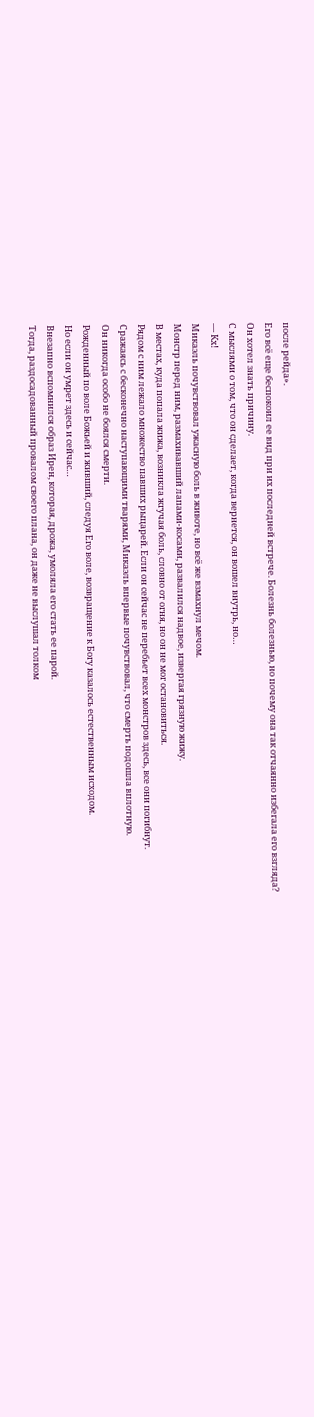после рейда».
Его всё еще беспокоил ее вид при их последней встрече. Болезнь болезнью, но почему она так отчаянно избегала его взгляда?
Он хотел знать причину.
С мыслями о том, что он сделает, когда вернется, он вошел внутрь, но…
— Кх!
Микаэль почувствовал ужасную боль в животе, но всё же взмахнул мечом.
Монстр перед ним, размахивавший лапами-косами, развалился надвое, извергая грязную жижу.
В местах, куда попала жижа, возникла жгучая боль, словно от огня, но он не мог остановиться.
Рядом с ним лежало множество павших рыцарей. Если он сейчас не перебьет всех монстров здесь, все они погибнут.
Сражаясь с бесконечно наступающими тварями, Микаэль впервые почувствовал, что смерть подошла вплотную.
Он никогда особо не боялся смерти.
Рожденный по воле Божьей и живший, следуя Его воле, возвращение к Богу казалось естественным исходом.
Но если он умрет здесь и сейчас…
Внезапно вспомнился образ Ирен, которая, дрожа, умоляла его стать ее парой.
Тогда, раздосадованный провалом своего плана, он даже не выслушал толком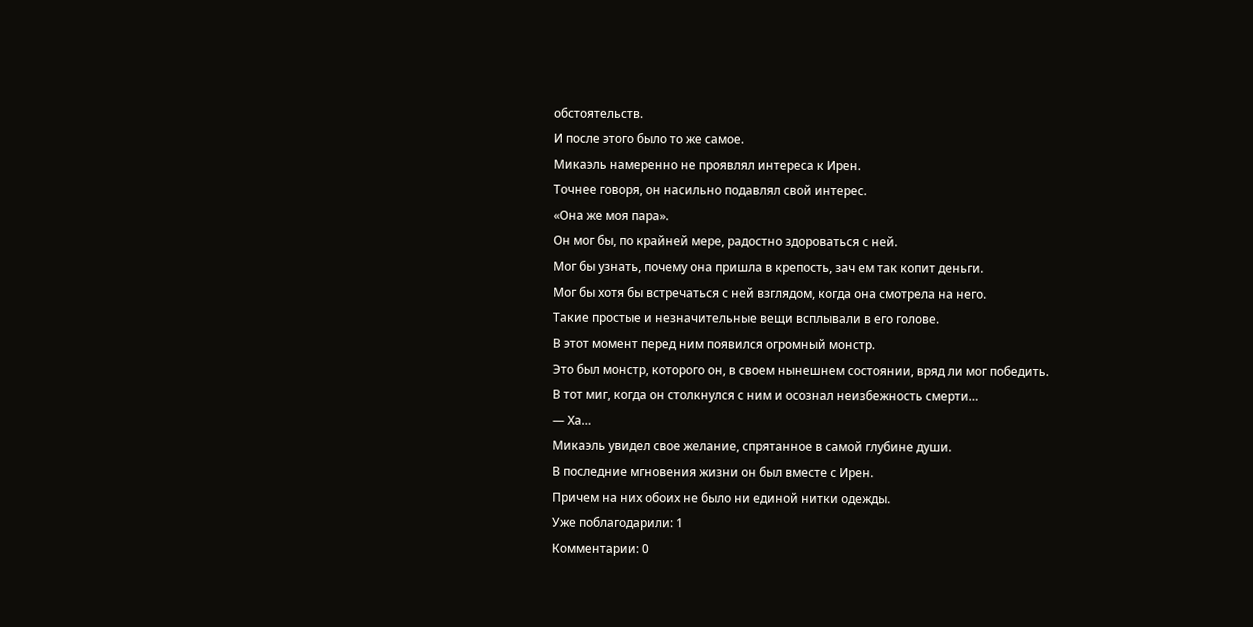обстоятельств.
И после этого было то же самое.
Микаэль намеренно не проявлял интереса к Ирен.
Точнее говоря, он насильно подавлял свой интерес.
«Она же моя пара».
Он мог бы, по крайней мере, радостно здороваться с ней.
Мог бы узнать, почему она пришла в крепость, зач ем так копит деньги.
Мог бы хотя бы встречаться с ней взглядом, когда она смотрела на него.
Такие простые и незначительные вещи всплывали в его голове.
В этот момент перед ним появился огромный монстр.
Это был монстр, которого он, в своем нынешнем состоянии, вряд ли мог победить.
В тот миг, когда он столкнулся с ним и осознал неизбежность смерти…
— Ха…
Микаэль увидел свое желание, спрятанное в самой глубине души.
В последние мгновения жизни он был вместе с Ирен.
Причем на них обоих не было ни единой нитки одежды.
Уже поблагодарили: 1
Комментарии: 0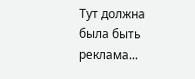Тут должна была быть реклама...